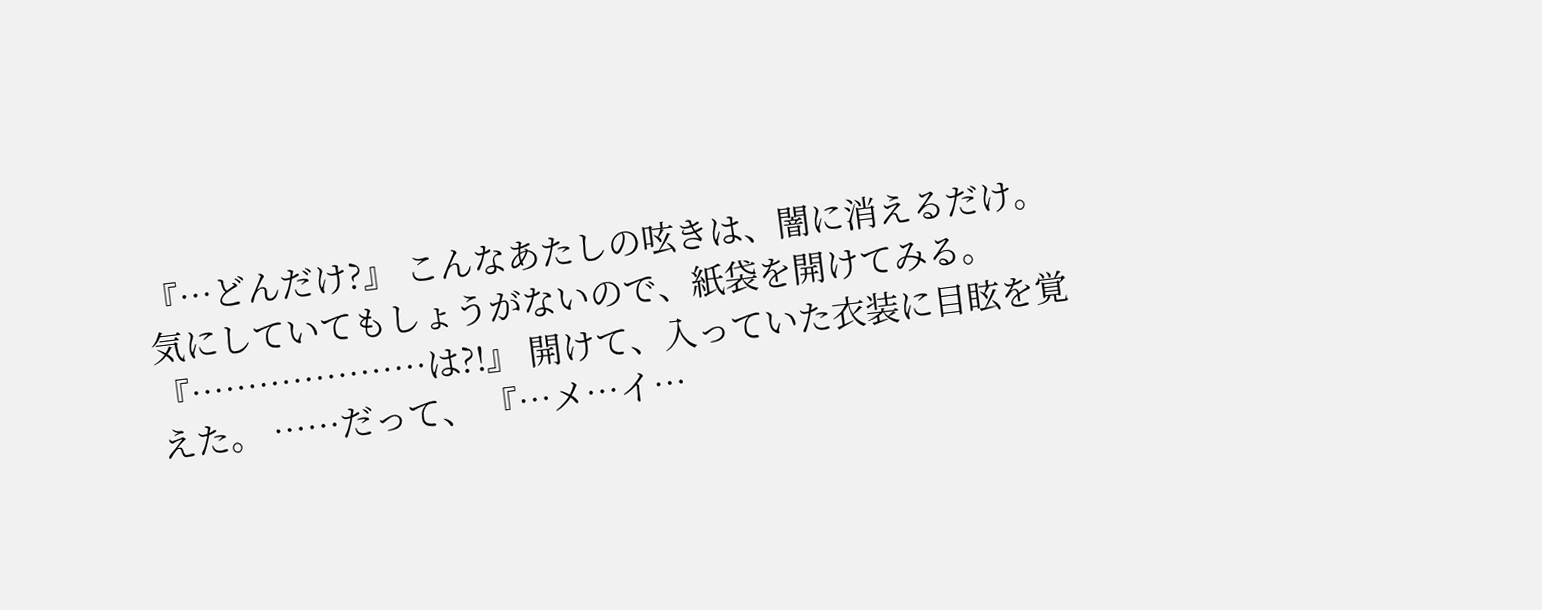『…どんだけ?』 こんなあたしの呟きは、闇に消えるだけ。 気にしていてもしょうがないので、紙袋を開けてみる。 『…………………は?!』 開けて、入っていた衣装に目眩を覚えた。 ……だって、 『…メ…イ…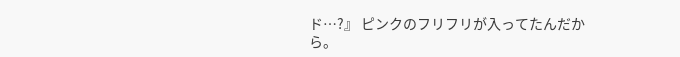ド…?』 ピンクのフリフリが入ってたんだから。